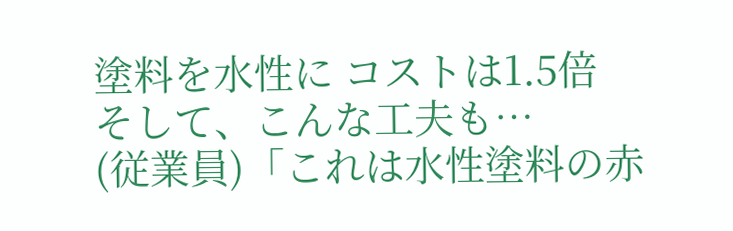塗料を水性に コストは1.5倍
そして、こんな工夫も…
(従業員)「これは水性塗料の赤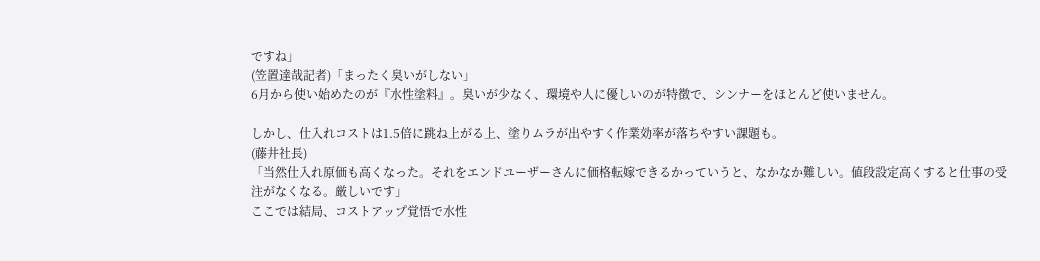ですね」
(笠置達哉記者)「まったく臭いがしない」
6月から使い始めたのが『水性塗料』。臭いが少なく、環境や人に優しいのが特徴で、シンナーをほとんど使いません。

しかし、仕入れコストは1.5倍に跳ね上がる上、塗りムラが出やすく作業効率が落ちやすい課題も。
(藤井社長)
「当然仕入れ原価も高くなった。それをエンドユーザーさんに価格転嫁できるかっていうと、なかなか難しい。値段設定高くすると仕事の受注がなくなる。厳しいです」
ここでは結局、コストアップ覚悟で水性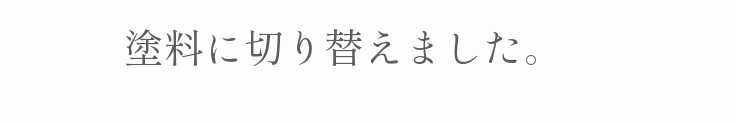塗料に切り替えました。